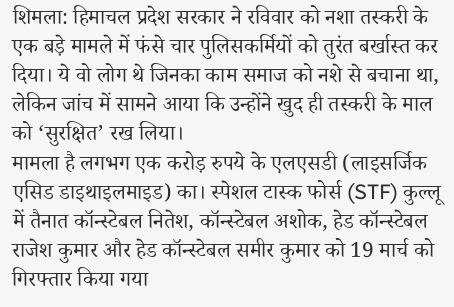शिमला: हिमाचल प्रदेश सरकार ने रविवार को नशा तस्करी के एक बड़े मामले में फंसे चार पुलिसकर्मियों को तुरंत बर्खास्त कर दिया। ये वो लोग थे जिनका काम समाज को नशे से बचाना था, लेकिन जांच में सामने आया कि उन्होंने खुद ही तस्करी के माल को ‘सुरक्षित’ रख लिया।
मामला है लगभग एक करोड़ रुपये के एलएसडी (लाइसर्जिक एसिड डाइथाइलमाइड) का। स्पेशल टास्क फोर्स (STF) कुल्लू में तैनात कॉन्स्टेबल नितेश, कॉन्स्टेबल अशोक, हेड कॉन्स्टेबल राजेश कुमार और हेड कॉन्स्टेबल समीर कुमार को 19 मार्च को गिरफ्तार किया गया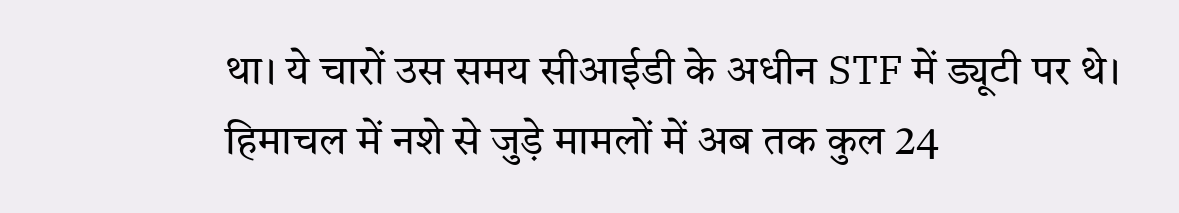था। ये चारों उस समय सीआईडी के अधीन STF में ड्यूटी पर थे।
हिमाचल में नशे से जुड़े मामलों में अब तक कुल 24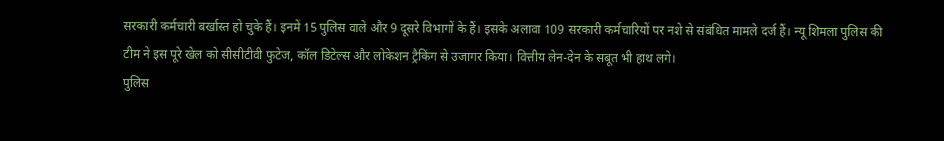सरकारी कर्मचारी बर्खास्त हो चुके हैं। इनमें 15 पुलिस वाले और 9 दूसरे विभागों के हैं। इसके अलावा 109 सरकारी कर्मचारियों पर नशे से संबंधित मामले दर्ज हैं। न्यू शिमला पुलिस की टीम ने इस पूरे खेल को सीसीटीवी फुटेज, कॉल डिटेल्स और लोकेशन ट्रैकिंग से उजागर किया। वित्तीय लेन-देन के सबूत भी हाथ लगे।
पुलिस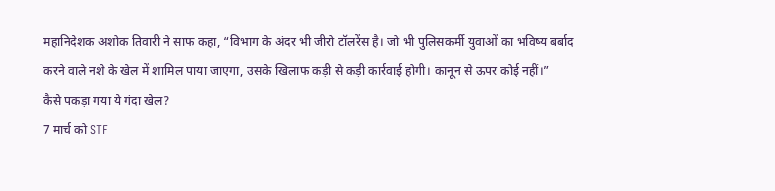महानिदेशक अशोक तिवारी ने साफ कहा, “विभाग के अंदर भी जीरो टॉलरेंस है। जो भी पुलिसकर्मी युवाओं का भविष्य बर्बाद करने वाले नशे के खेल में शामिल पाया जाएगा, उसके खिलाफ कड़ी से कड़ी कार्रवाई होगी। कानून से ऊपर कोई नहीं।”
कैसे पकड़ा गया ये गंदा खेल?
7 मार्च को STF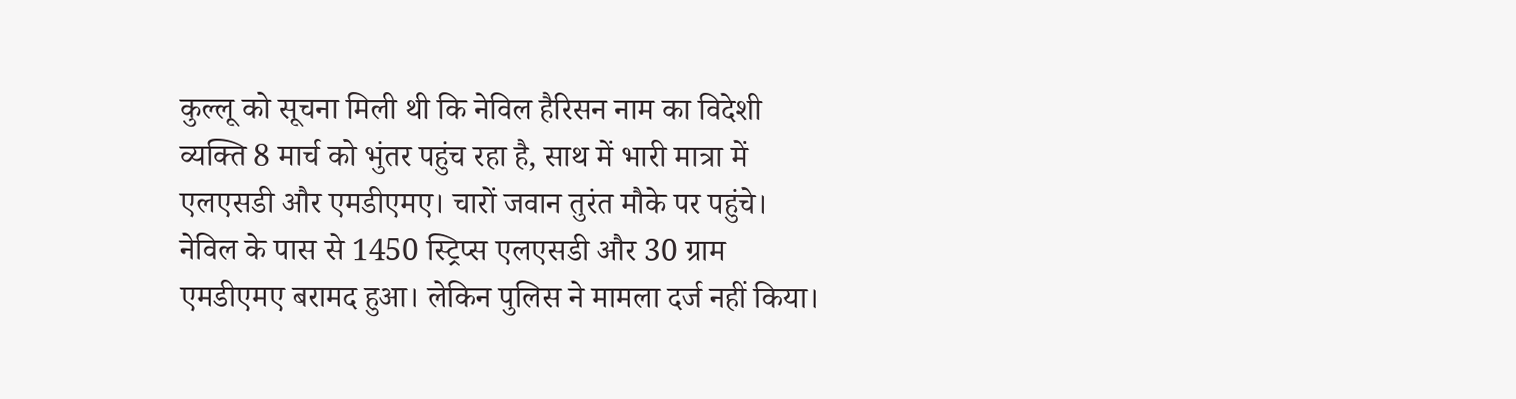कुल्लू को सूचना मिली थी कि नेविल हैरिसन नाम का विदेशी व्यक्ति 8 मार्च को भुंतर पहुंच रहा है, साथ में भारी मात्रा में एलएसडी और एमडीएमए। चारों जवान तुरंत मौके पर पहुंचे। नेविल के पास से 1450 स्ट्रिप्स एलएसडी और 30 ग्राम एमडीएमए बरामद हुआ। लेकिन पुलिस ने मामला दर्ज नहीं किया।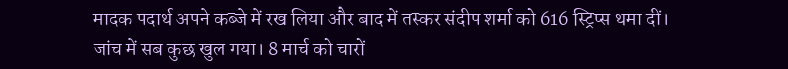मादक पदार्थ अपने कब्जे में रख लिया और बाद में तस्कर संदीप शर्मा को 616 स्ट्रिप्स थमा दीं।
जांच में सब कुछ खुल गया। 8 मार्च को चारों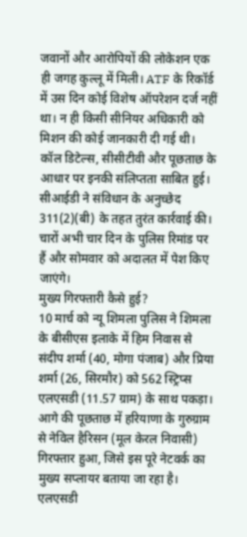जवानों और आरोपियों की लोकेशन एक ही जगह कुल्लू में मिली। ATF के रिकॉर्ड में उस दिन कोई विशेष ऑपरेशन दर्ज नहीं था। न ही किसी सीनियर अधिकारी को मिशन की कोई जानकारी दी गई थी। कॉल डिटेल्स, सीसीटीवी और पूछताछ के आधार पर इनकी संलिप्तता साबित हुई। सीआईडी ने संविधान के अनुच्छेद 311(2)(बी) के तहत तुरंत कार्रवाई की। चारों अभी चार दिन के पुलिस रिमांड पर हैं और सोमवार को अदालत में पेश किए जाएंगे।
मुख्य गिरफ्तारी कैसे हुई?
10 मार्च को न्यू शिमला पुलिस ने शिमला के बीसीएस इलाके में हिम निवास से संदीप शर्मा (40, मोगा पंजाब) और प्रिया शर्मा (26, सिरमौर) को 562 स्ट्रिप्स एलएसडी (11.57 ग्राम) के साथ पकड़ा। आगे की पूछताछ में हरियाणा के गुरुग्राम से नेविल हैरिसन (मूल केरल निवासी) गिरफ्तार हुआ, जिसे इस पूरे नेटवर्क का मुख्य सप्लायर बताया जा रहा है। एलएसडी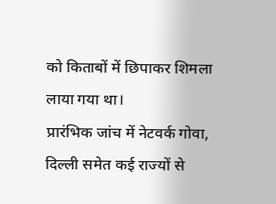को किताबों में छिपाकर शिमला लाया गया था।
प्रारंभिक जांच में नेटवर्क गोवा, दिल्ली समेत कई राज्यों से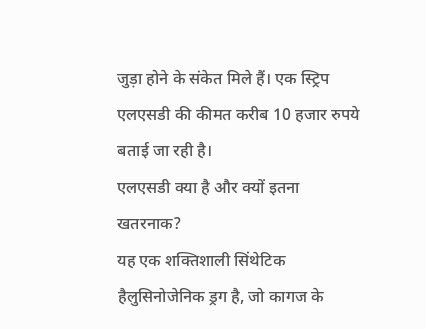जुड़ा होने के संकेत मिले हैं। एक स्ट्रिप एलएसडी की कीमत करीब 10 हजार रुपये बताई जा रही है।
एलएसडी क्या है और क्यों इतना खतरनाक?
यह एक शक्तिशाली सिंथेटिक हैलुसिनोजेनिक ड्रग है, जो कागज के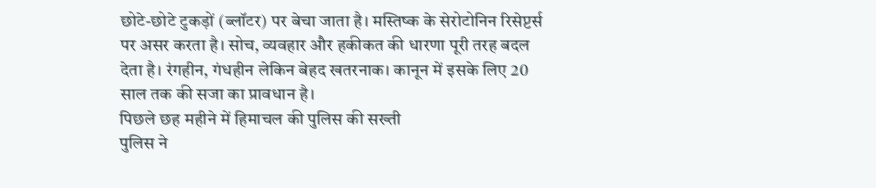छोटे-छोटे टुकड़ों (ब्लॉटर) पर बेचा जाता है। मस्तिष्क के सेरोटोनिन रिसेप्टर्स पर असर करता है। सोच, व्यवहार और हकीकत की धारणा पूरी तरह बदल देता है। रंगहीन, गंधहीन लेकिन बेहद खतरनाक। कानून में इसके लिए 20 साल तक की सजा का प्रावधान है।
पिछले छह महीने में हिमाचल की पुलिस की सख्ती
पुलिस ने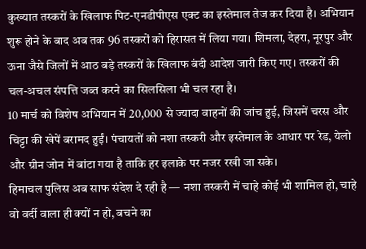कुख्यात तस्करों के खिलाफ पिट-एनडीपीएस एक्ट का इस्तेमाल तेज कर दिया है। अभियान शुरू होने के बाद अब तक 96 तस्करों को हिरासत में लिया गया। शिमला, देहरा, नूरपुर और ऊना जैसे जिलों में आठ बड़े तस्करों के खिलाफ बंदी आदेश जारी किए गए। तस्करों की चल-अचल संपत्ति जब्त करने का सिलसिला भी चल रहा है।
10 मार्च को विशेष अभियान में 20,000 से ज्यादा वाहनों की जांच हुई, जिसमें चरस और चिट्टा की खेपें बरामद हुईं। पंचायतों को नशा तस्करी और इस्तेमाल के आधार पर रेड, येलो और ग्रीन जोन में बांटा गया है ताकि हर इलाके पर नजर रखी जा सके।
हिमाचल पुलिस अब साफ संदेश दे रही है — नशा तस्करी में चाहे कोई भी शामिल हो, चाहे वो वर्दी वाला ही क्यों न हो, बचने का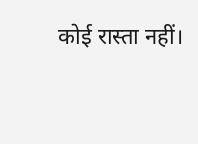कोई रास्ता नहीं।